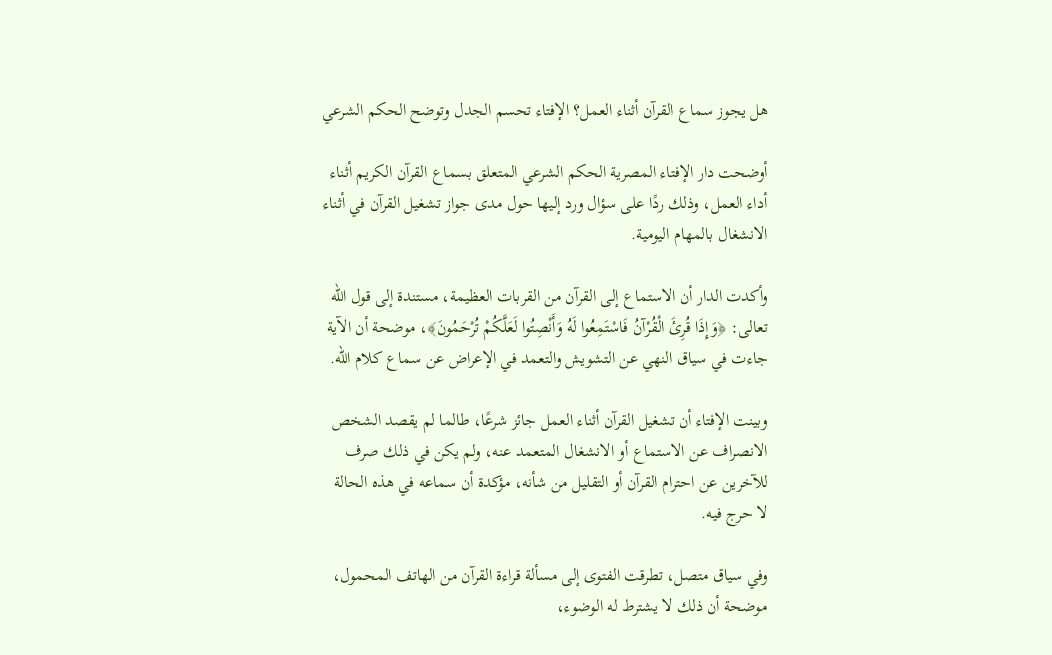هل يجوز سماع القرآن أثناء العمل؟ الإفتاء تحسم الجدل وتوضح الحكم الشرعي

أوضحت دار الإفتاء المصرية الحكم الشرعي المتعلق بسماع القرآن الكريم أثناء أداء العمل، وذلك ردًا على سؤال ورد إليها حول مدى جواز تشغيل القرآن في أثناء الانشغال بالمهام اليومية.

وأكدت الدار أن الاستماع إلى القرآن من القربات العظيمة، مستندة إلى قول الله تعالى: ﴿وَإِذَا قُرِئَ الْقُرْآنُ فَاسْتَمِعُوا لَهُ وَأَنْصِتُوا لَعَلَّكُمْ تُرْحَمُونَ﴾، موضحة أن الآية جاءت في سياق النهي عن التشويش والتعمد في الإعراض عن سماع كلام الله.

وبينت الإفتاء أن تشغيل القرآن أثناء العمل جائز شرعًا، طالما لم يقصد الشخص الانصراف عن الاستماع أو الانشغال المتعمد عنه، ولم يكن في ذلك صرف للآخرين عن احترام القرآن أو التقليل من شأنه، مؤكدة أن سماعه في هذه الحالة لا حرج فيه.

وفي سياق متصل، تطرقت الفتوى إلى مسألة قراءة القرآن من الهاتف المحمول، موضحة أن ذلك لا يشترط له الوضوء،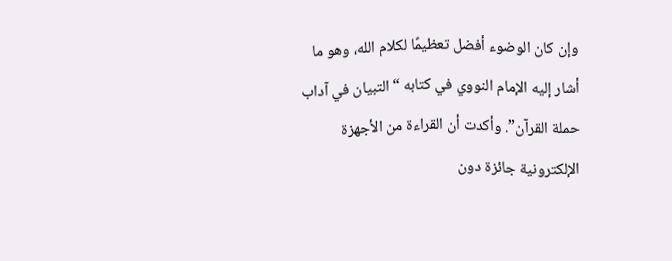وإن كان الوضوء أفضل تعظيمًا لكلام الله، وهو ما أشار إليه الإمام النووي في كتابه “التبيان في آداب حملة القرآن”. وأكدت أن القراءة من الأجهزة الإلكترونية جائزة دون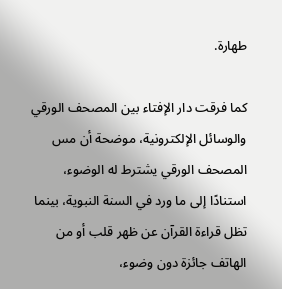طهارة.

كما فرقت دار الإفتاء بين المصحف الورقي والوسائل الإلكترونية، موضحة أن مس المصحف الورقي يشترط له الوضوء، استنادًا إلى ما ورد في السنة النبوية، بينما تظل قراءة القرآن عن ظهر قلب أو من الهاتف جائزة دون وضوء،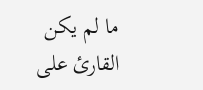ما لم يكن القارئ على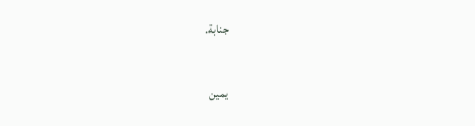جنابة.

يمين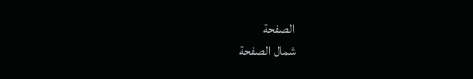الصفحة
شمال الصفحة